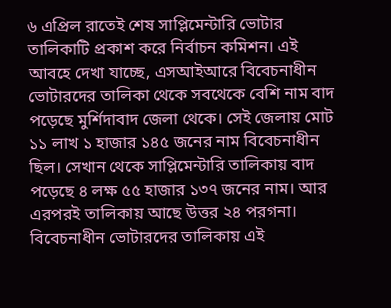৬ এপ্রিল রাতেই শেষ সাপ্লিমেন্টারি ভোটার তালিকাটি প্রকাশ করে নির্বাচন কমিশন। এই আবহে দেখা যাচ্ছে, এসআইআরে বিবেচনাধীন ভোটারদের তালিকা থেকে সবথেকে বেশি নাম বাদ পড়েছে মুর্শিদাবাদ জেলা থেকে। সেই জেলায় মোট ১১ লাখ ১ হাজার ১৪৫ জনের নাম বিবেচনাধীন ছিল। সেখান থেকে সাপ্লিমেন্টারি তালিকায় বাদ পড়েছে ৪ লক্ষ ৫৫ হাজার ১৩৭ জনের নাম। আর এরপরই তালিকায় আছে উত্তর ২৪ পরগনা। বিবেচনাধীন ভোটারদের তালিকায় এই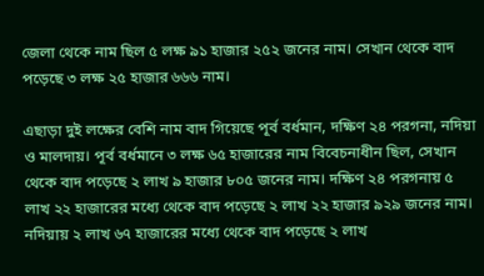জেলা থেকে নাম ছিল ৫ লক্ষ ৯১ হাজার ২৫২ জনের নাম। সেখান থেকে বাদ পড়েছে ৩ লক্ষ ২৫ হাজার ৬৬৬ নাম।

এছাড়া দুই লক্ষের বেশি নাম বাদ গিয়েছে পূর্ব বর্ধমান, দক্ষিণ ২৪ পরগনা, নদিয়া ও মালদায়। পূর্ব বর্ধমানে ৩ লক্ষ ৬৫ হাজারের নাম বিবেচনাধীন ছিল, সেখান থেকে বাদ পড়েছে ২ লাখ ৯ হাজার ৮০৫ জনের নাম। দক্ষিণ ২৪ পরগনায় ৫ লাখ ২২ হাজারের মধ্যে থেকে বাদ পড়েছে ২ লাখ ২২ হাজার ৯২৯ জনের নাম। নদিয়ায় ২ লাখ ৬৭ হাজারের মধ্যে থেকে বাদ পড়েছে ২ লাখ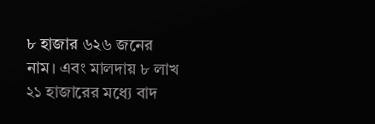৮ হাজার ৬২৬ জনের নাম। এবং মালদায় ৮ লাখ ২১ হাজারের মধ্যে বাদ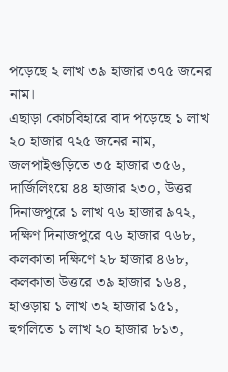পড়েছে ২ লাখ ৩৯ হাজার ৩৭৫ জনের নাম।
এছাড়া কোচবিহারে বাদ পড়েছে ১ লাখ ২০ হাজার ৭২৫ জনের নাম, জলপাইগুড়িতে ৩৫ হাজার ৩৫৬, দার্জিলিংয়ে ৪৪ হাজার ২৩০, উত্তর দিনাজপুরে ১ লাখ ৭৬ হাজার ৯৭২, দক্ষিণ দিনাজপুরে ৭৬ হাজার ৭৬৮, কলকাতা দক্ষিণে ২৮ হাজার ৪৬৮, কলকাতা উত্তরে ৩৯ হাজার ১৬৪, হাওড়ায় ১ লাখ ৩২ হাজার ১৫১, হুগলিতে ১ লাখ ২০ হাজার ৮১৩,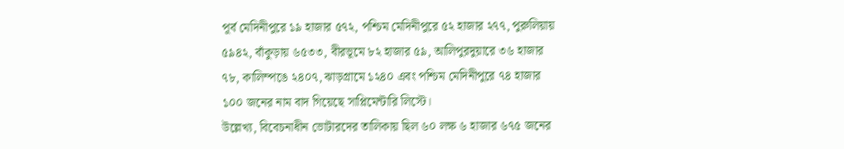পূর্ব মেদিনীপুরে ১৯ হাজার ৫৭২, পশ্চিম মেদিনীপুরে ৫২ হাজার ২৭৭, পুরুলিয়ায় ৫৯৪২, বাঁকুড়ায় ৬৫৩৩, বীরভূমে ৮২ হাজার ৫৯, আলিপুরদুয়ারে ৩৬ হাজার ৭৮, কালিম্পঙে ২৪০৭, ঝাড়গ্রামে ১২৪০ এবং পশ্চিম মেদিনীপুরে ৭৪ হাজার ১০০ জনের নাম বাদ গিয়েছে সাপ্লিমেন্টারি লিস্টে।
উল্লেখ্য, বিবেচনাধীন ভোটারদের তালিকায় ছিল ৬০ লক্ষ ৬ হাজার ৬৭৫ জনের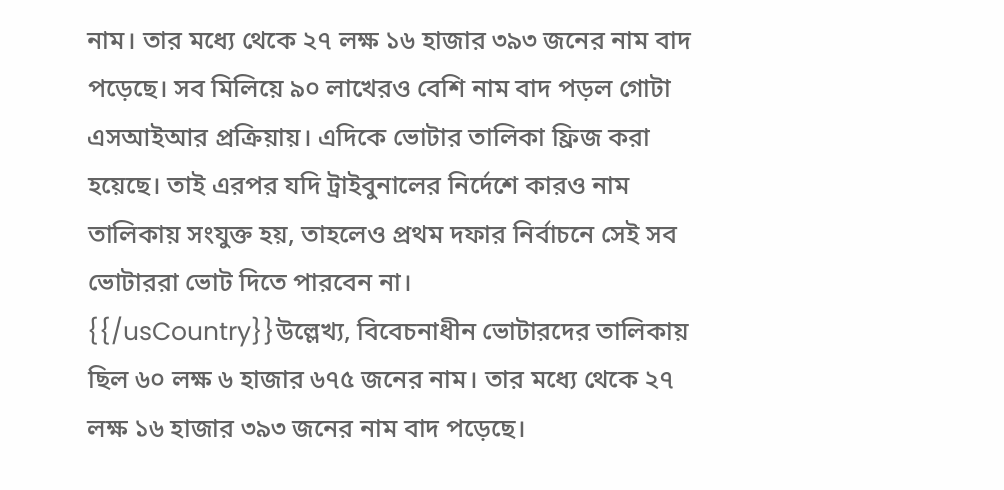নাম। তার মধ্যে থেকে ২৭ লক্ষ ১৬ হাজার ৩৯৩ জনের নাম বাদ পড়েছে। সব মিলিয়ে ৯০ লাখেরও বেশি নাম বাদ পড়ল গোটা এসআইআর প্রক্রিয়ায়। এদিকে ভোটার তালিকা ফ্রিজ করা হয়েছে। তাই এরপর যদি ট্রাইবুনালের নির্দেশে কারও নাম তালিকায় সংযুক্ত হয়, তাহলেও প্রথম দফার নির্বাচনে সেই সব ভোটাররা ভোট দিতে পারবেন না।
{{/usCountry}}উল্লেখ্য, বিবেচনাধীন ভোটারদের তালিকায় ছিল ৬০ লক্ষ ৬ হাজার ৬৭৫ জনের নাম। তার মধ্যে থেকে ২৭ লক্ষ ১৬ হাজার ৩৯৩ জনের নাম বাদ পড়েছে।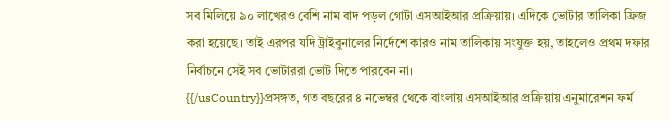সব মিলিয়ে ৯০ লাখেরও বেশি নাম বাদ পড়ল গোটা এসআইআর প্রক্রিয়ায়। এদিকে ভোটার তালিকা ফ্রিজ করা হয়েছে। তাই এরপর যদি ট্রাইবুনালের নির্দেশে কারও নাম তালিকায় সংযুক্ত হয়, তাহলেও প্রথম দফার নির্বাচনে সেই সব ভোটাররা ভোট দিতে পারবেন না।
{{/usCountry}}প্রসঙ্গত, গত বছরের ৪ নভেম্বর থেকে বাংলায় এসআইআর প্রক্রিয়ায় এনুমারেশন ফর্ম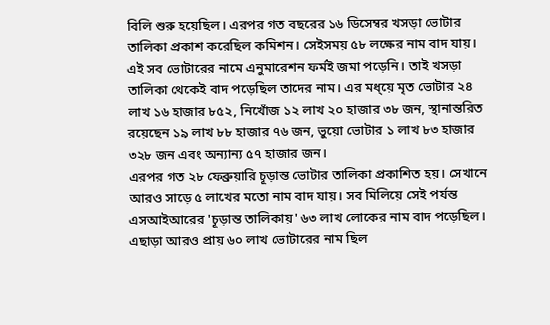বিলি শুরু হয়েছিল। এরপর গত বছরের ১৬ ডিসেম্বর খসড়া ভোটার তালিকা প্রকাশ করেছিল কমিশন। সেইসময় ৫৮ লক্ষের নাম বাদ যায়। এই সব ভোটারের নামে এনুমারেশন ফর্মই জমা পড়েনি। তাই খসড়া তালিকা থেকেই বাদ পড়েছিল তাদের নাম। এর মধ্য়ে মৃত ভোটার ২৪ লাখ ১৬ হাজার ৮৫২, নিখোঁজ ১২ লাখ ২০ হাজার ৩৮ জন, স্থানান্তরিত রয়েছেন ১৯ লাখ ৮৮ হাজার ৭৬ জন, ভুয়ো ভোটার ১ লাখ ৮৩ হাজার ৩২৮ জন এবং অন্যান্য ৫৭ হাজার জন।
এরপর গত ২৮ ফেব্রুয়ারি চূড়ান্ত ভোটার তালিকা প্রকাশিত হয়। সেখানে আরও সাড়ে ৫ লাখের মতো নাম বাদ যায়। সব মিলিয়ে সেই পর্যন্ত এসআইআরের 'চূড়ান্ত তালিকায়' ৬৩ লাখ লোকের নাম বাদ পড়েছিল। এছাড়া আরও প্রায় ৬০ লাখ ভোটারের নাম ছিল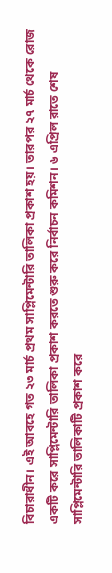বিচারাধীন। এই আবহে গত ২৩ মার্চ প্রথম সাপ্লিমেন্টারি তালিকা প্রকাশ হয়। তারপর ২৭ মার্চ থেকে রোজ একটি করে সাপ্লিমেন্টারি তালিকা প্রকাশ করতে শুরু করে নির্বাচন কমিশন। ৬ এপ্রিল রাতে শেষ সাপ্লিমেন্টারি তালিকাটি প্রকাশ করে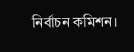নির্বাচন কমিশন।